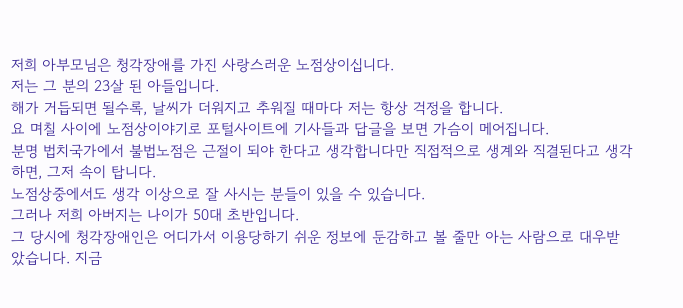저희 아부모님은 청각장애를 가진 사랑스러운 노점상이십니다.
저는 그 분의 23살 된 아들입니다.
해가 거듭되면 될수록, 날씨가 더워지고 추워질 때마다 저는 항상 걱정을 합니다.
요 며칠 사이에 노점상이야기로 포털사이트에 기사들과 답글을 보면 가슴이 메어집니다.
분명 법치국가에서 불법노점은 근절이 되야 한다고 생각합니다만 직접적으로 생계와 직결된다고 생각하면, 그저 속이 탑니다.
노점상중에서도 생각 이상으로 잘 사시는 분들이 있을 수 있습니다.
그러나 저희 아버지는 나이가 50대 초반입니다.
그 당시에 청각장애인은 어디가서 이용당하기 쉬운 정보에 둔감하고 볼 줄만 아는 사람으로 대우받았습니다. 지금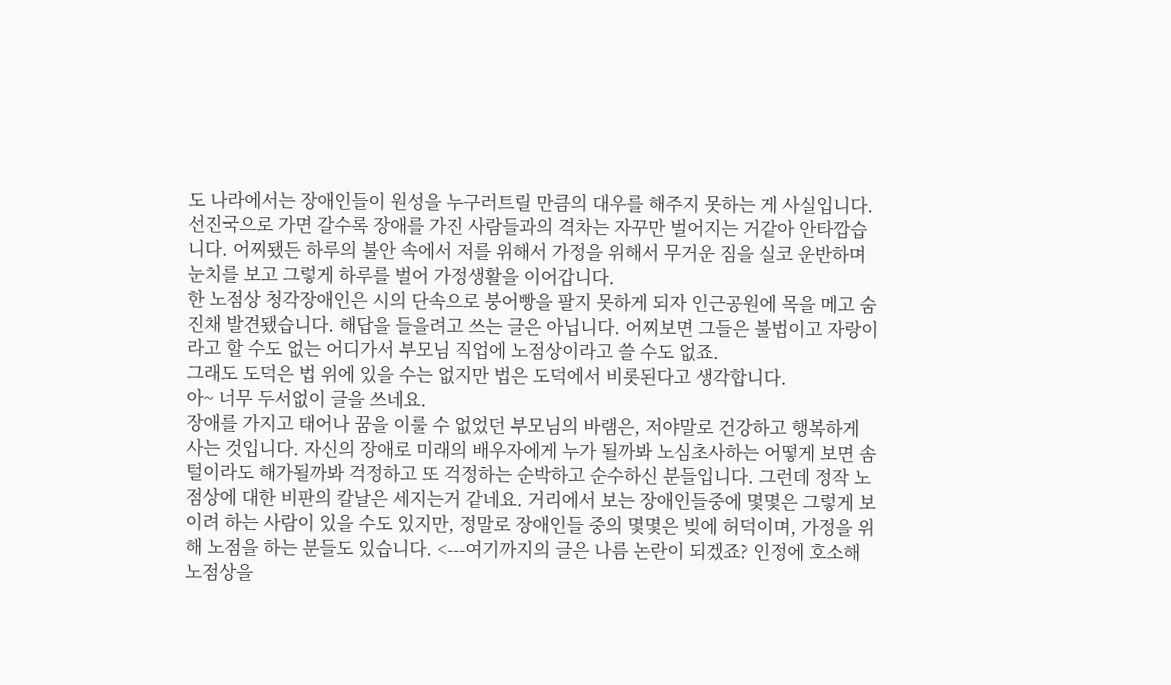도 나라에서는 장애인들이 원성을 누구러트릴 만큼의 대우를 해주지 못하는 게 사실입니다. 선진국으로 가면 갈수록 장애를 가진 사람들과의 격차는 자꾸만 벌어지는 거같아 안타깝습니다. 어찌됐든 하루의 불안 속에서 저를 위해서 가정을 위해서 무거운 짐을 실코 운반하며 눈치를 보고 그렇게 하루를 벌어 가정생활을 이어갑니다.
한 노점상 청각장애인은 시의 단속으로 붕어빵을 팔지 못하게 되자 인근공원에 목을 메고 숨진채 발견됐습니다. 해답을 들을려고 쓰는 글은 아닙니다. 어찌보면 그들은 불법이고 자랑이라고 할 수도 없는 어디가서 부모님 직업에 노점상이라고 쓸 수도 없죠.
그래도 도덕은 법 위에 있을 수는 없지만 법은 도덕에서 비롯된다고 생각합니다.
아~ 너무 두서없이 글을 쓰네요.
장애를 가지고 태어나 꿈을 이룰 수 없었던 부모님의 바램은, 저야말로 건강하고 행복하게 사는 것입니다. 자신의 장애로 미래의 배우자에게 누가 될까봐 노심초사하는 어떻게 보면 솜털이라도 해가될까봐 걱정하고 또 걱정하는 순박하고 순수하신 분들입니다. 그런데 정작 노점상에 대한 비판의 칼날은 세지는거 같네요. 거리에서 보는 장애인들중에 몇몇은 그렇게 보이려 하는 사람이 있을 수도 있지만, 정말로 장애인들 중의 몇몇은 빚에 허덕이며, 가정을 위해 노점을 하는 분들도 있습니다. <---여기까지의 글은 나름 논란이 되겠죠? 인정에 호소해 노점상을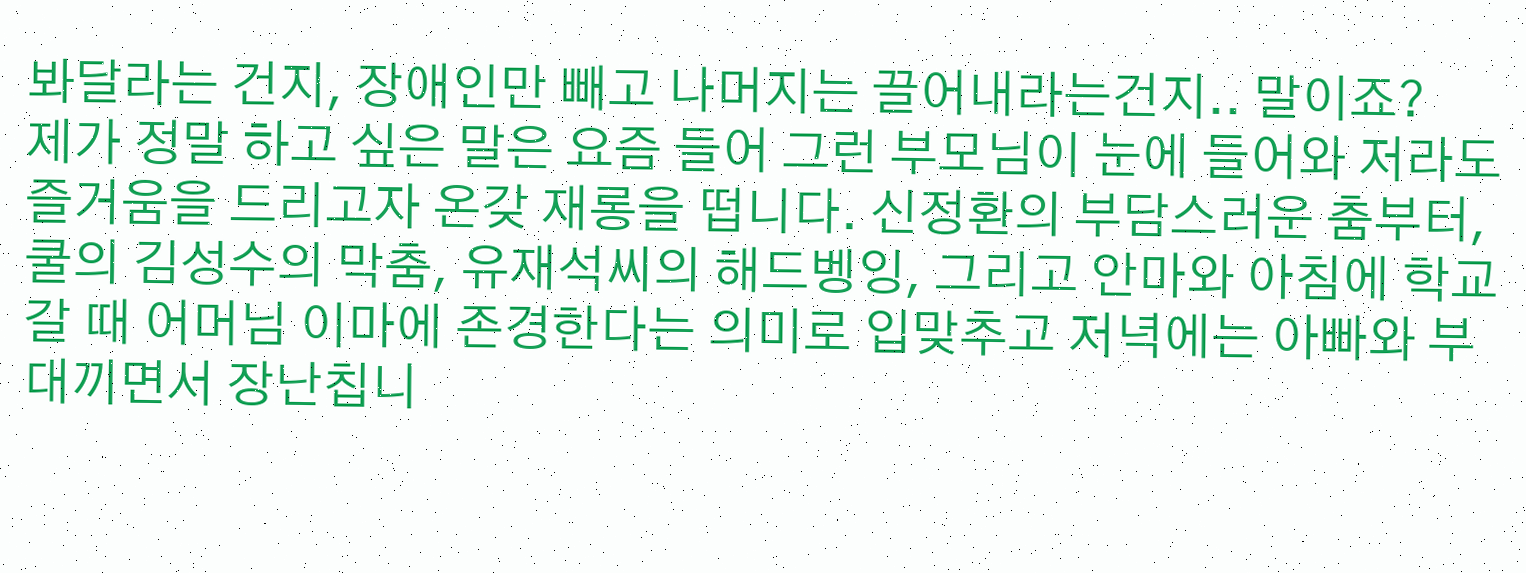봐달라는 건지, 장애인만 빼고 나머지는 끌어내라는건지.. 말이죠?
제가 정말 하고 싶은 말은 요즘 들어 그런 부모님이 눈에 들어와 저라도 즐거움을 드리고자 온갖 재롱을 떱니다. 신정환의 부담스러운 춤부터, 쿨의 김성수의 막춤, 유재석씨의 해드벵잉, 그리고 안마와 아침에 학교 갈 때 어머님 이마에 존경한다는 의미로 입맞추고 저녁에는 아빠와 부대끼면서 장난칩니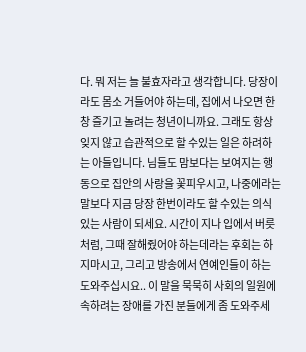다. 뭐 저는 늘 불효자라고 생각합니다. 당장이라도 몸소 거들어야 하는데, 집에서 나오면 한창 즐기고 놀려는 청년이니까요. 그래도 항상 잊지 않고 습관적으로 할 수있는 일은 하려하는 아들입니다. 님들도 맘보다는 보여지는 행동으로 집안의 사랑을 꽃피우시고, 나중에라는 말보다 지금 당장 한번이라도 할 수있는 의식있는 사람이 되세요. 시간이 지나 입에서 버릇처럼, 그때 잘해줬어야 하는데라는 후회는 하지마시고, 그리고 방송에서 연예인들이 하는 도와주십시요.. 이 말을 묵묵히 사회의 일원에 속하려는 장애를 가진 분들에게 좀 도와주세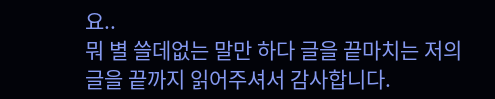요..
뭐 별 쓸데없는 말만 하다 글을 끝마치는 저의 글을 끝까지 읽어주셔서 감사합니다.